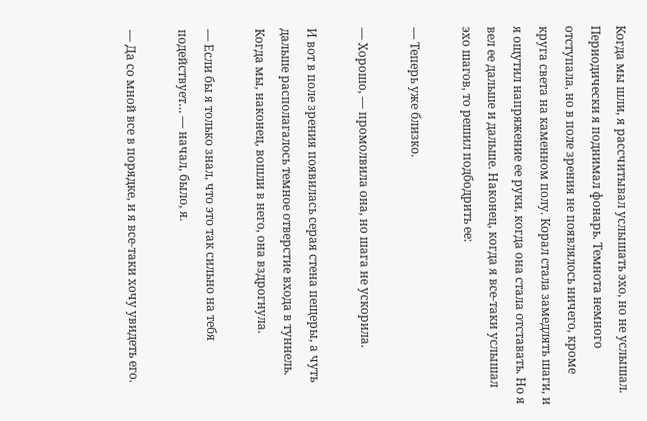Когда мы шли, я рассчитывал услышать эхо, но не услышал. Периодически я поднимал фонарь. Темнота немного отступала, но в поле зрения не появлялось ничего, кроме круга света на каменном полу. Корал стала замедлять шаги, и я ощутил напряжение ее руки, когда она стала отставать. Но я вел ее дальше и дальше. Наконец, когда я все-таки услышал эхо шагов, то решил подбодрить ее:

— Теперь уже близко.

— Хорошо, — промолвила она, но шага не ускорила.

И вот в поле зрения появилась серая стена пещеры, а чуть дальше располагалось темное отверстие входа в туннель. Когда мы, наконец, вошли в него, она вздрогнула.

— Если бы я только знал, что это так сильно на тебя подействует… — начал, было, я.

— Да со мной все в порядке, и я все-таки хочу увидеть его.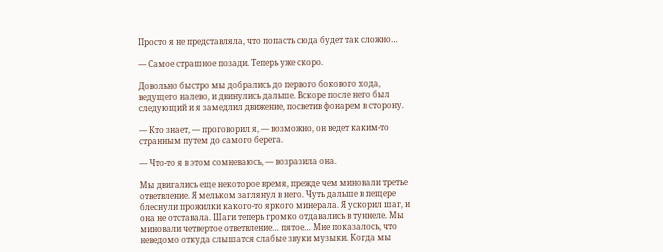Просто я не представляла, что попасть сюда будет так сложно…

— Самое страшное позади. Теперь уже скоро.

Довольно быстро мы добрались до первого бокового хода, ведущего налево, и двинулись дальше. Вскоре после него был следующий и я замедлил движение, посветив фонарем в сторону.

— Кто знает, — проговорил я, — возможно, он ведет каким-то странным путем до самого берега.

— Что-то я в этом сомневаюсь, — возразила она.

Мы двигались еще некоторое время, прежде чем миновали третье ответвление. Я мельком заглянул в него. Чуть дальше в пещере блеснули прожилки какого-то яркого минерала. Я ускорил шаг, и она не отставала. Шаги теперь громко отдавались в туннеле. Мы миновали четвертое ответвление… пятое… Мне показалось, что неведомо откуда слышатся слабые звуки музыки. Когда мы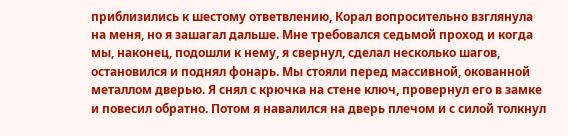приблизились к шестому ответвлению, Корал вопросительно взглянула на меня, но я зашагал дальше. Мне требовался седьмой проход и когда мы, наконец, подошли к нему, я свернул, сделал несколько шагов, остановился и поднял фонарь. Мы стояли перед массивной, окованной металлом дверью. Я снял с крючка на стене ключ, провернул его в замке и повесил обратно. Потом я навалился на дверь плечом и с силой толкнул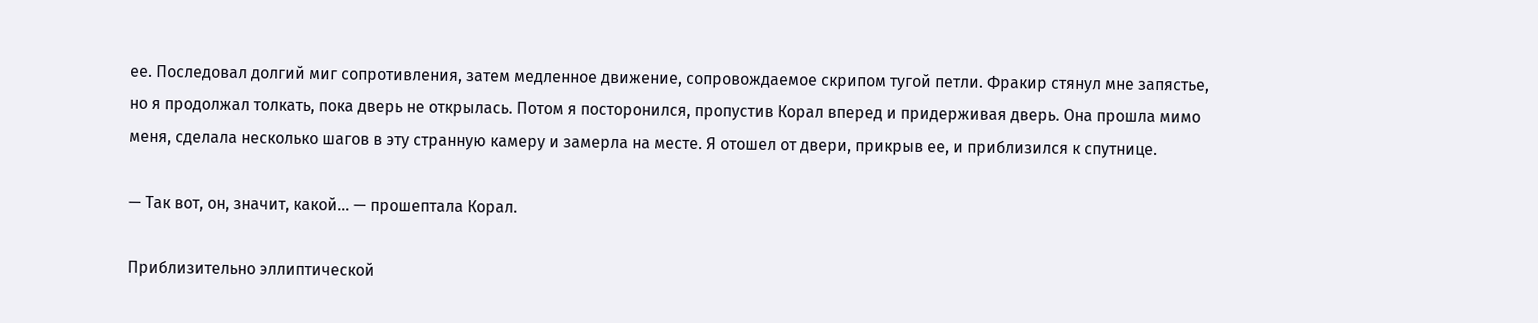ее. Последовал долгий миг сопротивления, затем медленное движение, сопровождаемое скрипом тугой петли. Фракир стянул мне запястье, но я продолжал толкать, пока дверь не открылась. Потом я посторонился, пропустив Корал вперед и придерживая дверь. Она прошла мимо меня, сделала несколько шагов в эту странную камеру и замерла на месте. Я отошел от двери, прикрыв ее, и приблизился к спутнице.

— Так вот, он, значит, какой… — прошептала Корал.

Приблизительно эллиптической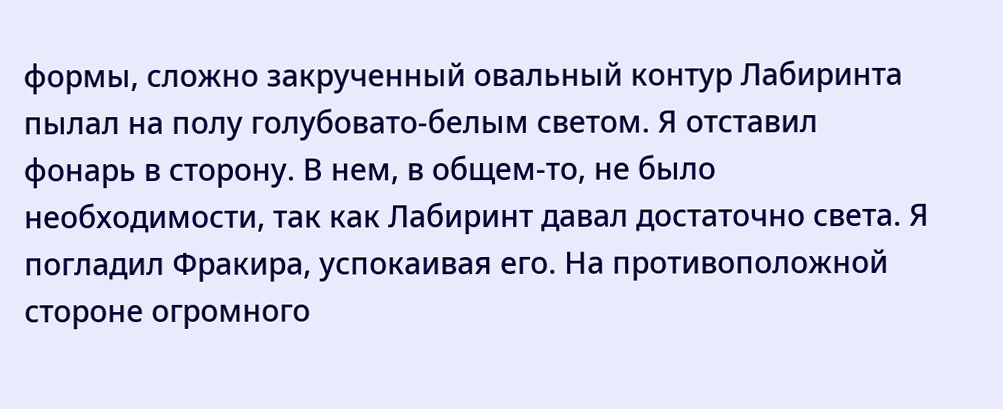формы, сложно закрученный овальный контур Лабиринта пылал на полу голубовато-белым светом. Я отставил фонарь в сторону. В нем, в общем-то, не было необходимости, так как Лабиринт давал достаточно света. Я погладил Фракира, успокаивая его. На противоположной стороне огромного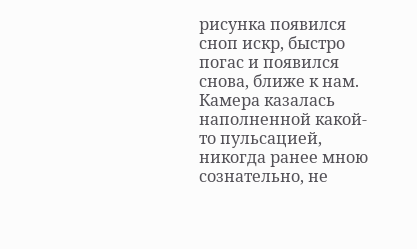рисунка появился сноп искр, быстро погас и появился снова, ближе к нам. Камера казалась наполненной какой-то пульсацией, никогда ранее мною сознательно, не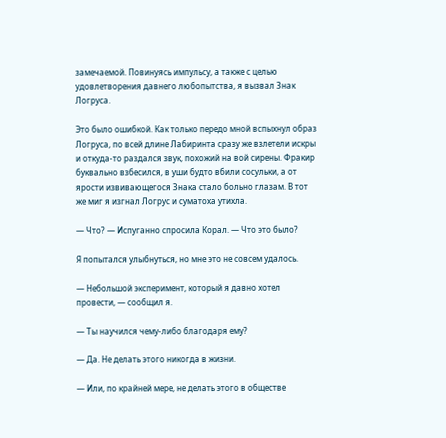замечаемой. Повинуясь импульсу, а также с целью удовлетворения давнего любопытства, я вызвал Знак Логруса.

Это было ошибкой. Как только передо мной вспыхнул образ Логруса, по всей длине Лабиринта сразу же взлетели искры и откуда-то раздался звук, похожий на вой сирены. Фракир буквально взбесился, в уши будто вбили сосульки, а от ярости извивающегося Знака стало больно глазам. В тот же миг я изгнал Логрус и суматоха утихла.

— Что? — Испуганно спросила Корал. — Что это было?

Я попытался улыбнуться, но мне это не совсем удалось.

— Небольшой эксперимент, который я давно хотел провести, — сообщил я.

— Ты научился чему-либо благодаря ему?

— Да. Не делать этого никогда в жизни.

— Или, по крайней мере, не делать этого в обществе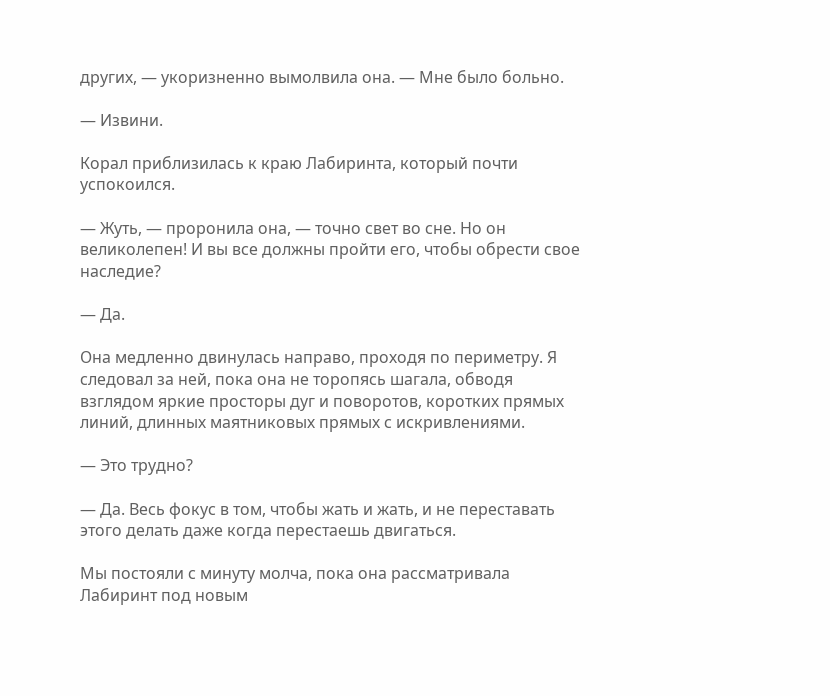других, — укоризненно вымолвила она. — Мне было больно.

— Извини.

Корал приблизилась к краю Лабиринта, который почти успокоился.

— Жуть, — проронила она, — точно свет во сне. Но он великолепен! И вы все должны пройти его, чтобы обрести свое наследие?

— Да.

Она медленно двинулась направо, проходя по периметру. Я следовал за ней, пока она не торопясь шагала, обводя взглядом яркие просторы дуг и поворотов, коротких прямых линий, длинных маятниковых прямых с искривлениями.

— Это трудно?

— Да. Весь фокус в том, чтобы жать и жать, и не переставать этого делать даже когда перестаешь двигаться.

Мы постояли с минуту молча, пока она рассматривала Лабиринт под новым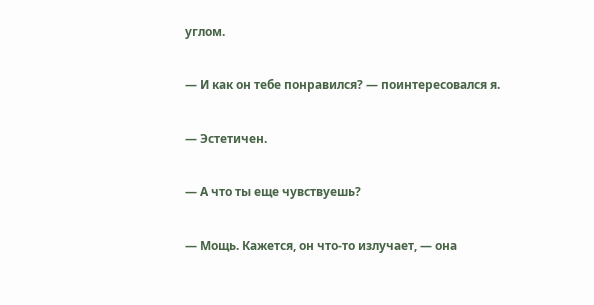углом.

— И как он тебе понравился? — поинтересовался я.

— Эстетичен.

— А что ты еще чувствуешь?

— Мощь. Кажется, он что-то излучает, — она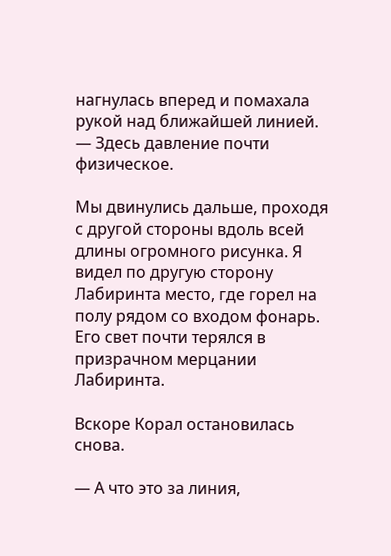нагнулась вперед и помахала рукой над ближайшей линией. — Здесь давление почти физическое.

Мы двинулись дальше, проходя с другой стороны вдоль всей длины огромного рисунка. Я видел по другую сторону Лабиринта место, где горел на полу рядом со входом фонарь. Его свет почти терялся в призрачном мерцании Лабиринта.

Вскоре Корал остановилась снова.

— А что это за линия,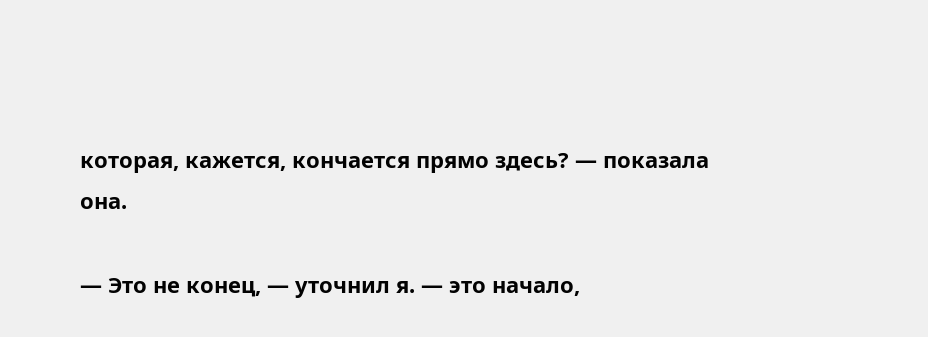которая, кажется, кончается прямо здесь? — показала она.

— Это не конец, — уточнил я. — это начало,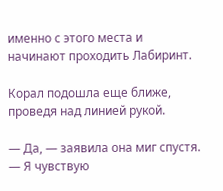именно с этого места и начинают проходить Лабиринт.

Корал подошла еще ближе, проведя над линией рукой.

— Да, — заявила она миг спустя. — Я чувствую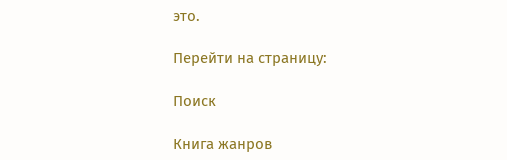это.

Перейти на страницу:

Поиск

Книга жанров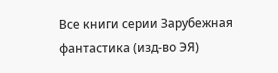Все книги серии Зарубежная фантастика (изд-во ЭЯ)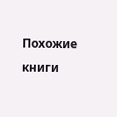Похожие книги